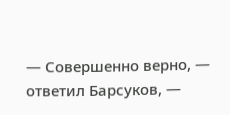— Совершенно верно, — ответил Барсуков, —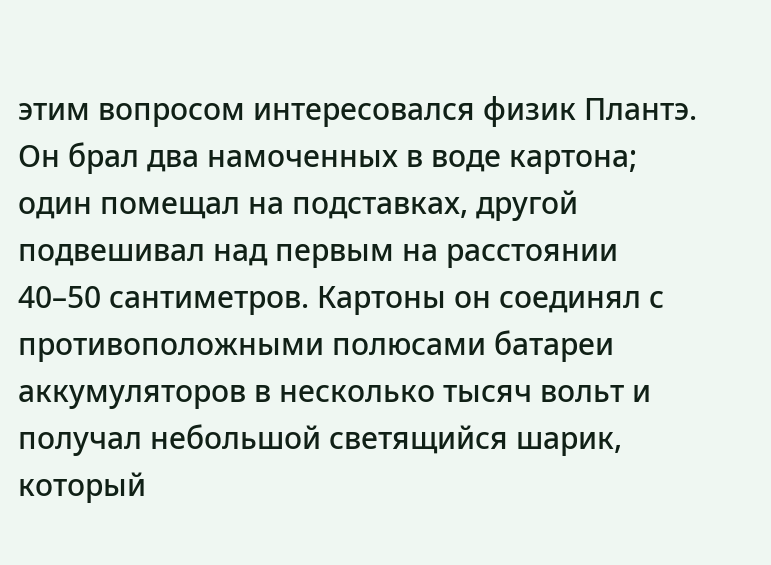этим вопросом интересовался физик Плантэ. Он брал два намоченных в воде картона; один помещал на подставках, другой подвешивал над первым на расстоянии 40–50 сантиметров. Картоны он соединял с противоположными полюсами батареи аккумуляторов в несколько тысяч вольт и получал небольшой светящийся шарик, который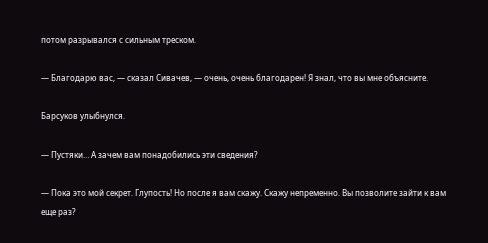потом разрывался с сильным треском.

— Благодарю вас, — сказал Сивачев, — очень, очень благодарен! Я знал, что вы мне объясните.

Барсуков улыбнулся.

— Пустяки… А зачем вам понадобились эти сведения?

— Пока это мой секрет. Глупость! Но после я вам скажу. Скажу непременно. Вы позволите зайти к вам еще раз?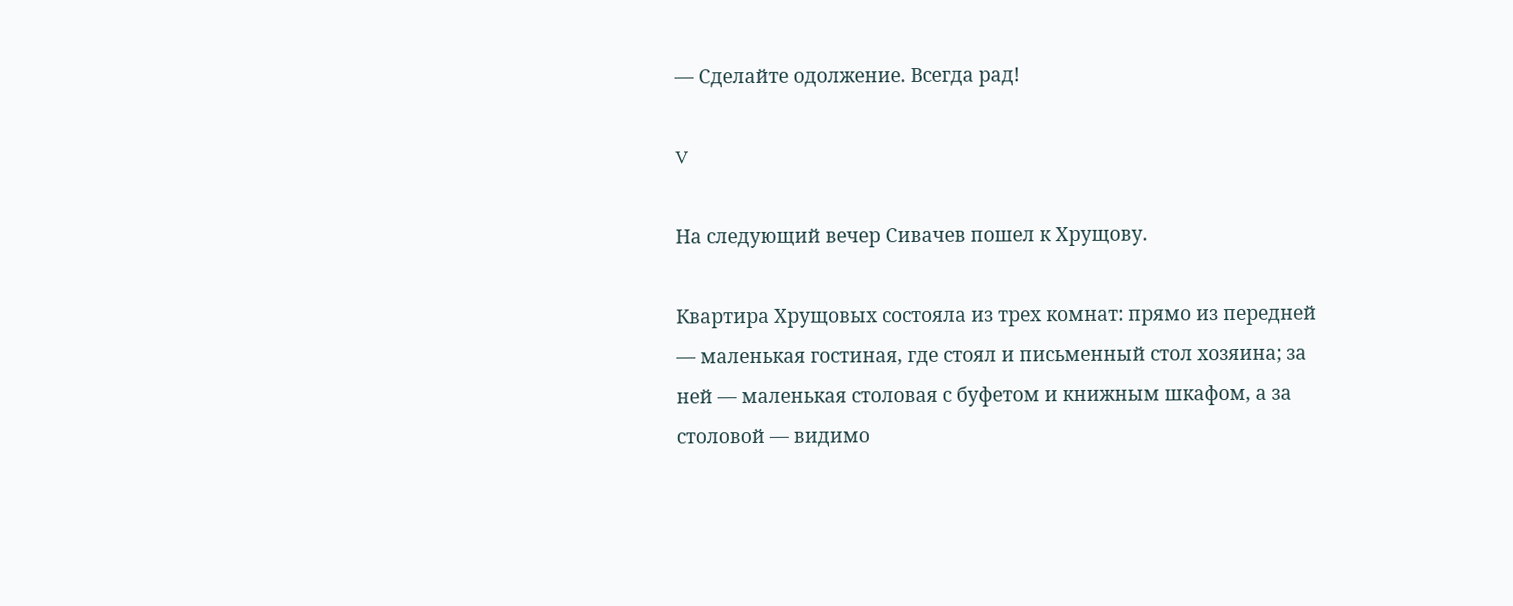— Сделайте одолжение. Всегда рад!

V

На следующий вечер Сивачев пошел к Хрущову.

Квартира Хрущовых состояла из трех комнат: прямо из передней — маленькая гостиная, где стоял и письменный стол хозяина; за ней — маленькая столовая с буфетом и книжным шкафом, а за столовой — видимо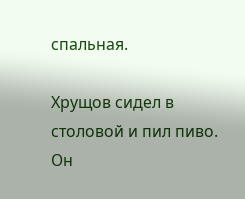спальная.

Хрущов сидел в столовой и пил пиво. Он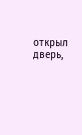открыл дверь,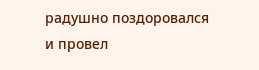радушно поздоровался и провел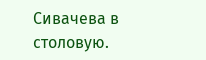Сивачева в столовую.